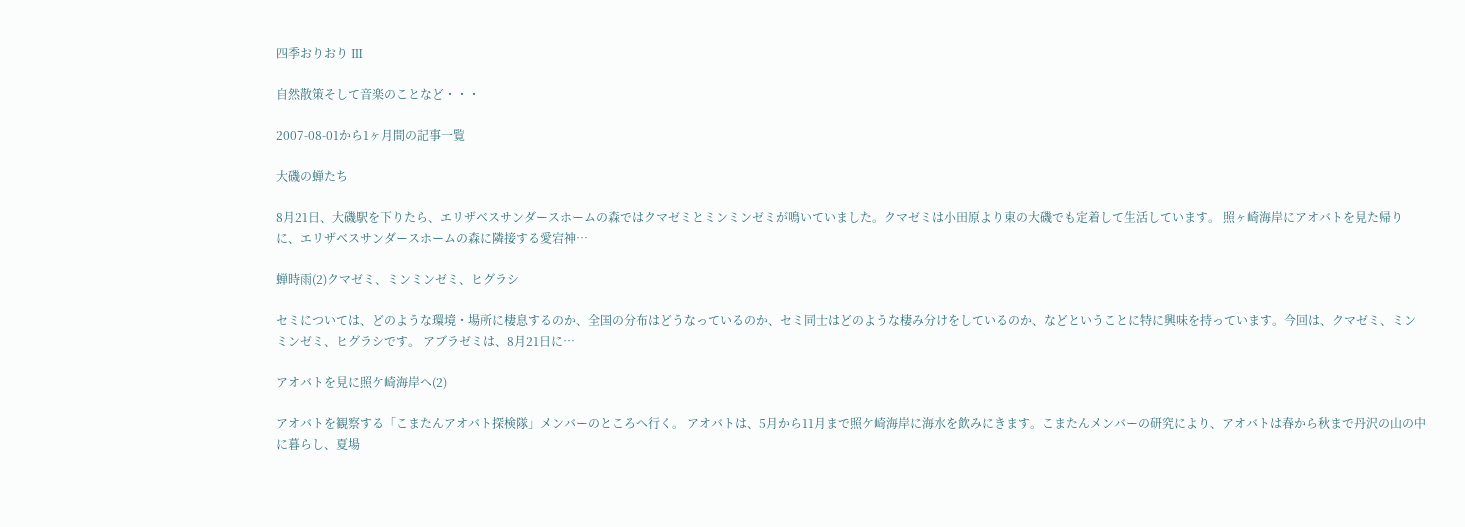四季おりおり Ⅲ

自然散策そして音楽のことなど・・・

2007-08-01から1ヶ月間の記事一覧

大磯の蝉たち

8月21日、大磯駅を下りたら、エリザベスサンダースホームの森ではクマゼミとミンミンゼミが鳴いていました。クマゼミは小田原より東の大磯でも定着して生活しています。 照ヶ崎海岸にアオバトを見た帰りに、エリザベスサンダースホームの森に隣接する愛宕神…

蝉時雨(2)クマゼミ、ミンミンゼミ、ヒグラシ

セミについては、どのような環境・場所に棲息するのか、全国の分布はどうなっているのか、セミ同士はどのような棲み分けをしているのか、などということに特に興味を持っています。今回は、クマゼミ、ミンミンゼミ、ヒグラシです。 アブラゼミは、8月21日に…

アオバトを見に照ケ崎海岸へ(2)

アオバトを観察する「こまたんアオバト探検隊」メンバーのところへ行く。 アオバトは、5月から11月まで照ケ崎海岸に海水を飲みにきます。こまたんメンバーの研究により、アオバトは春から秋まで丹沢の山の中に暮らし、夏場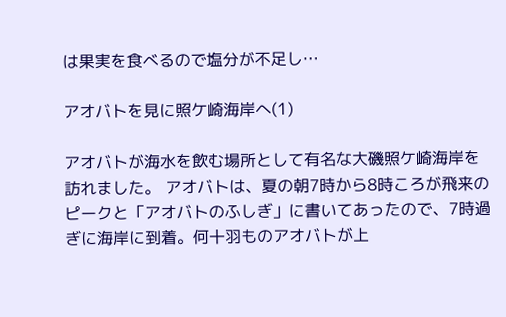は果実を食べるので塩分が不足し…

アオバトを見に照ケ崎海岸へ(1)

アオバトが海水を飲む場所として有名な大磯照ケ崎海岸を訪れました。 アオバトは、夏の朝7時から8時ころが飛来のピークと「アオバトのふしぎ」に書いてあったので、7時過ぎに海岸に到着。何十羽ものアオバトが上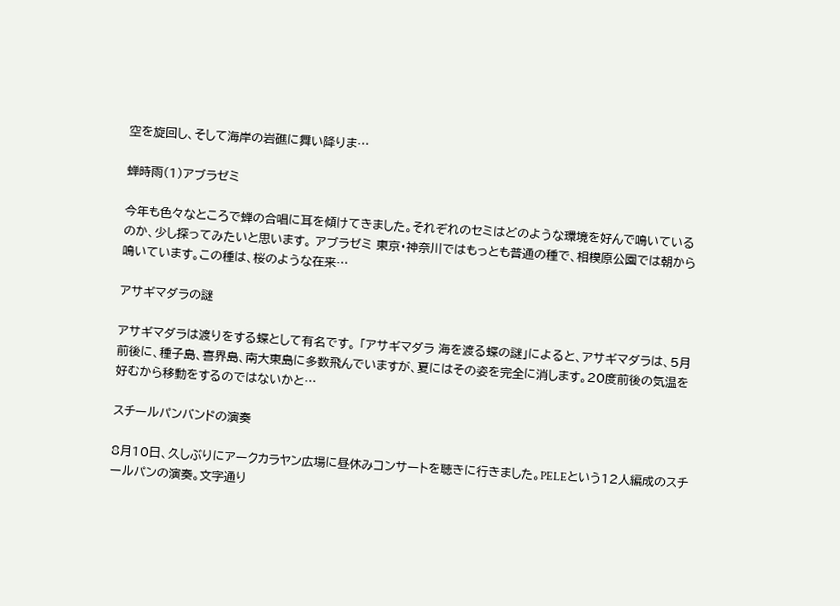空を旋回し、そして海岸の岩礁に舞い降りま…

蝉時雨(1)アブラゼミ

今年も色々なところで蝉の合唱に耳を傾けてきました。それぞれのセミはどのような環境を好んで鳴いているのか、少し探ってみたいと思います。 アブラゼミ 東京・神奈川ではもっとも普通の種で、相模原公園では朝から鳴いています。この種は、桜のような在来…

アサギマダラの謎

アサギマダラは渡りをする蝶として有名です。 「アサギマダラ 海を渡る蝶の謎」によると、アサギマダラは、5月前後に、種子島、喜界島、南大東島に多数飛んでいますが、夏にはその姿を完全に消します。20度前後の気温を好むから移動をするのではないかと…

スチールパンバンドの演奏

8月10日、久しぶりにアークカラヤン広場に昼休みコンサートを聴きに行きました。PELEという12人編成のスチールパンの演奏。文字通り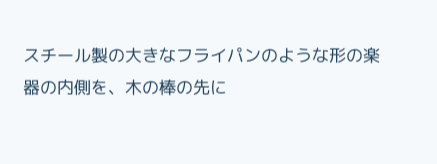スチール製の大きなフライパンのような形の楽器の内側を、木の棒の先に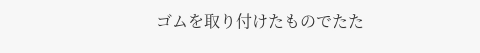ゴムを取り付けたものでたた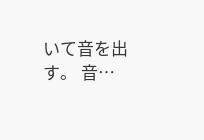いて音を出す。 音…